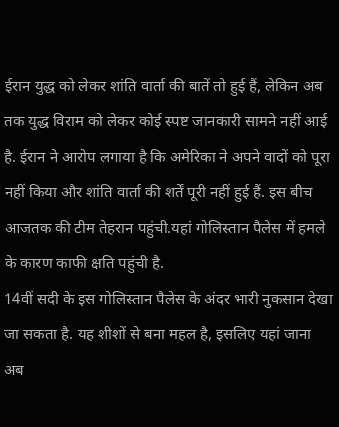ईरान युद्ध को लेकर शांति वार्ता की बातें तो हुई हैं, लेकिन अब तक युद्ध विराम को लेकर कोई स्पष्ट जानकारी सामने नहीं आई है. ईरान ने आरोप लगाया है कि अमेरिका ने अपने वादों को पूरा नहीं किया और शांति वार्ता की शर्तें पूरी नहीं हुई हैं. इस बीच आजतक की टीम तेहरान पहुंची.यहां गोलिस्तान पैलेस में हमले के कारण काफी क्षति पहुंची है.
14वीं सदी के इस गोलिस्तान पैलेस के अंदर भारी नुकसान देखा जा सकता है. यह शीशों से बना महल है, इसलिए यहां जाना अब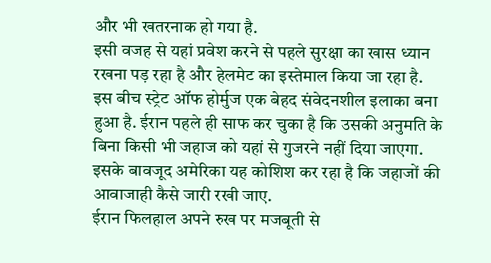और भी खतरनाक हो गया है.
इसी वजह से यहां प्रवेश करने से पहले सुरक्षा का खास ध्यान रखना पड़ रहा है और हेलमेट का इस्तेमाल किया जा रहा है.
इस बीच स्ट्रेट ऑफ होर्मुज एक बेहद संवेदनशील इलाका बना हुआ है. ईरान पहले ही साफ कर चुका है कि उसकी अनुमति के बिना किसी भी जहाज को यहां से गुजरने नहीं दिया जाएगा. इसके बावजूद अमेरिका यह कोशिश कर रहा है कि जहाजों की आवाजाही कैसे जारी रखी जाए.
ईरान फिलहाल अपने रुख पर मजबूती से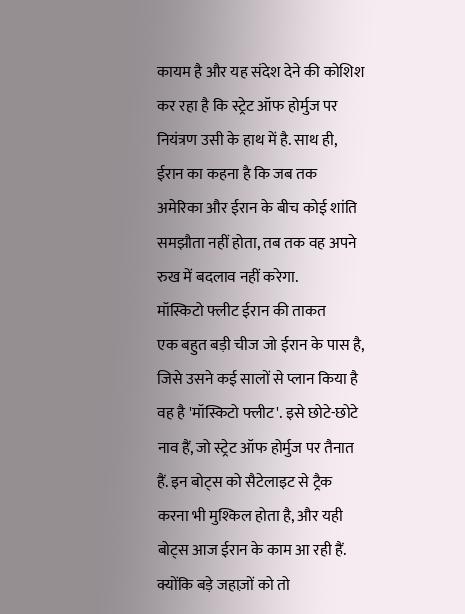कायम है और यह संदेश देने की कोशिश कर रहा है कि स्ट्रेट ऑफ होर्मुज पर नियंत्रण उसी के हाथ में है. साथ ही, ईरान का कहना है कि जब तक अमेरिका और ईरान के बीच कोई शांति समझौता नहीं होता, तब तक वह अपने रुख में बदलाव नहीं करेगा.
मॉस्किटो फ्लीट ईरान की ताकत
एक बहुत बड़ी चीज जो ईरान के पास है, जिसे उसने कई सालों से प्लान किया है वह है 'मॉस्किटो फ्लीट'. इसे छोटे-छोटे नाव हैं, जो स्ट्रेट ऑफ होर्मुज पर तैनात हैं. इन बोट्स को सैटेलाइट से ट्रैक करना भी मुश्किल होता है, और यही बोट्स आज ईरान के काम आ रही हैं.
क्योंकि बड़े जहाज़ों को तो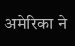अमेरिका ने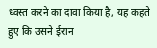ध्वस्त करने का दावा किया है, यह कहते हुए कि उसने ईरान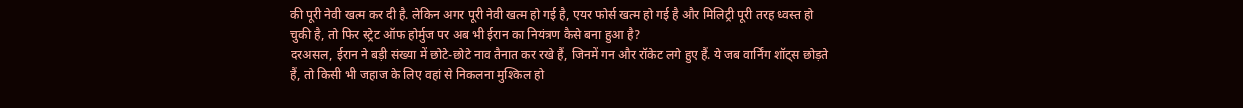की पूरी नेवी खत्म कर दी है. लेकिन अगर पूरी नेवी खत्म हो गई है, एयर फोर्स खत्म हो गई है और मिलिट्री पूरी तरह ध्वस्त हो चुकी है, तो फिर स्ट्रेट ऑफ होर्मुज पर अब भी ईरान का नियंत्रण कैसे बना हुआ है?
दरअसल, ईरान ने बड़ी संख्या में छोटे-छोटे नाव तैनात कर रखे हैं, जिनमें गन और रॉकेट लगे हुए हैं. ये जब वार्निंग शॉट्स छोड़ते हैं, तो किसी भी जहाज के लिए वहां से निकलना मुश्किल हो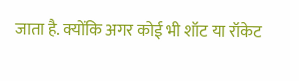जाता है. क्योंकि अगर कोई भी शॉट या रॉकेट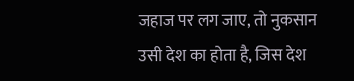जहाज पर लग जाए, तो नुकसान उसी देश का होता है, जिस देश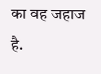का वह जहाज है.